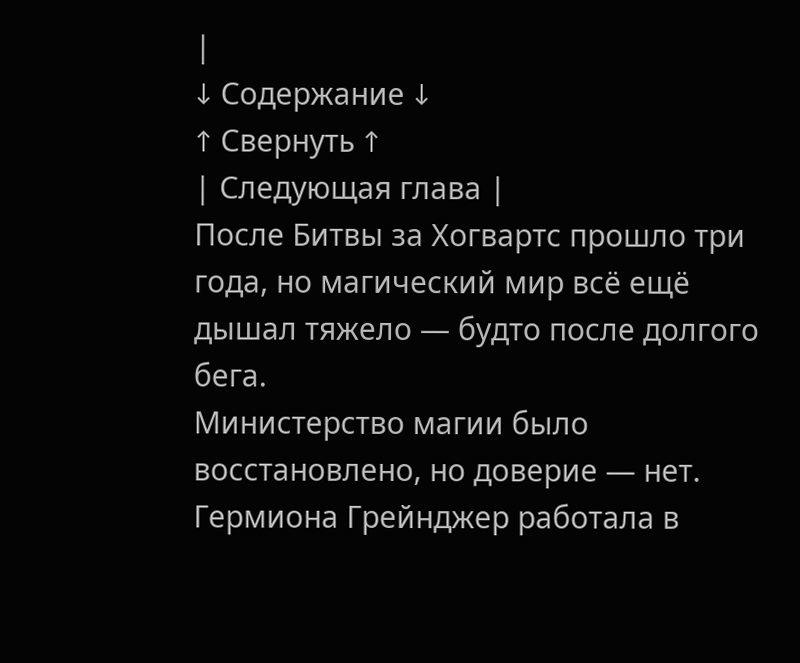|
↓ Содержание ↓
↑ Свернуть ↑
| Следующая глава |
После Битвы за Хогвартс прошло три года, но магический мир всё ещё дышал тяжело — будто после долгого бега.
Министерство магии было восстановлено, но доверие — нет.
Гермиона Грейнджер работала в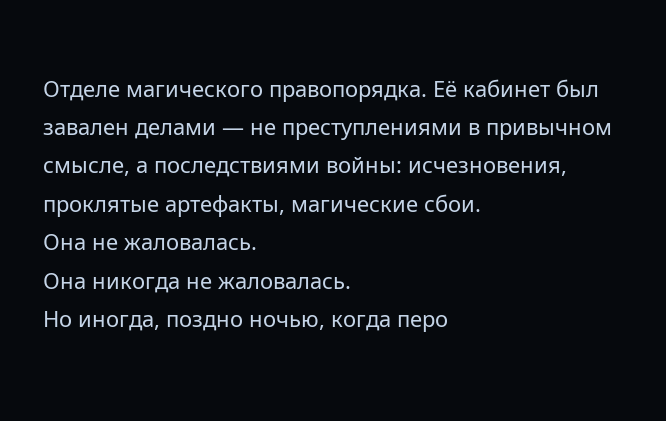Отделе магического правопорядка. Её кабинет был завален делами — не преступлениями в привычном смысле, а последствиями войны: исчезновения, проклятые артефакты, магические сбои.
Она не жаловалась.
Она никогда не жаловалась.
Но иногда, поздно ночью, когда перо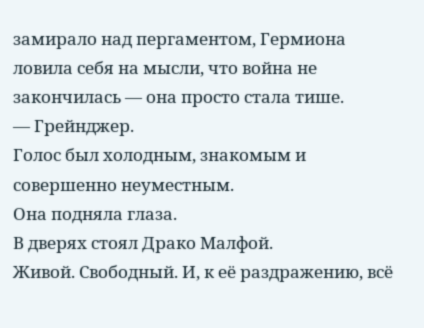замирало над пергаментом, Гермиона ловила себя на мысли, что война не закончилась — она просто стала тише.
— Грейнджер.
Голос был холодным, знакомым и совершенно неуместным.
Она подняла глаза.
В дверях стоял Драко Малфой.
Живой. Свободный. И, к её раздражению, всё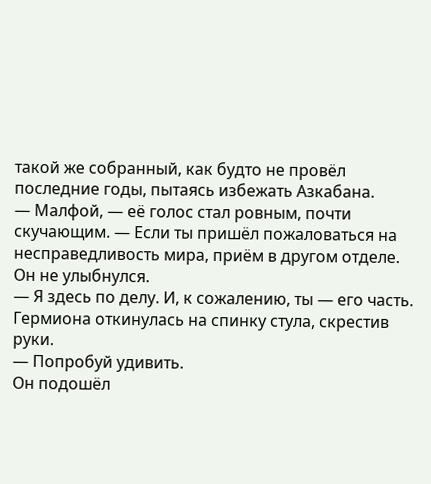такой же собранный, как будто не провёл последние годы, пытаясь избежать Азкабана.
— Малфой, — её голос стал ровным, почти скучающим. — Если ты пришёл пожаловаться на несправедливость мира, приём в другом отделе.
Он не улыбнулся.
— Я здесь по делу. И, к сожалению, ты — его часть.
Гермиона откинулась на спинку стула, скрестив руки.
— Попробуй удивить.
Он подошёл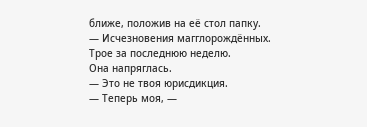ближе, положив на её стол папку.
— Исчезновения магглорождённых. Трое за последнюю неделю.
Она напряглась.
— Это не твоя юрисдикция.
— Теперь моя, —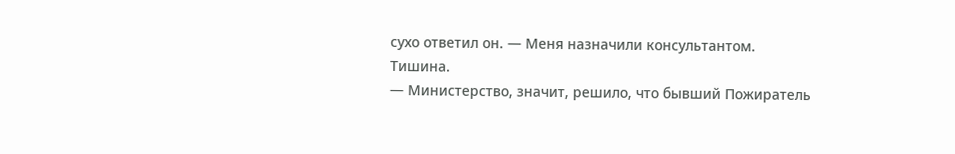сухо ответил он. — Меня назначили консультантом.
Тишина.
— Министерство, значит, решило, что бывший Пожиратель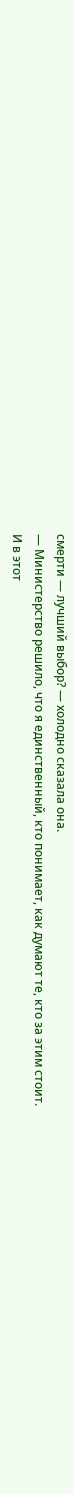смерти — лучший выбор? — холодно сказала она.
— Министерство решило, что я единственный, кто понимает, как думают те, кто за этим стоит.
И в этот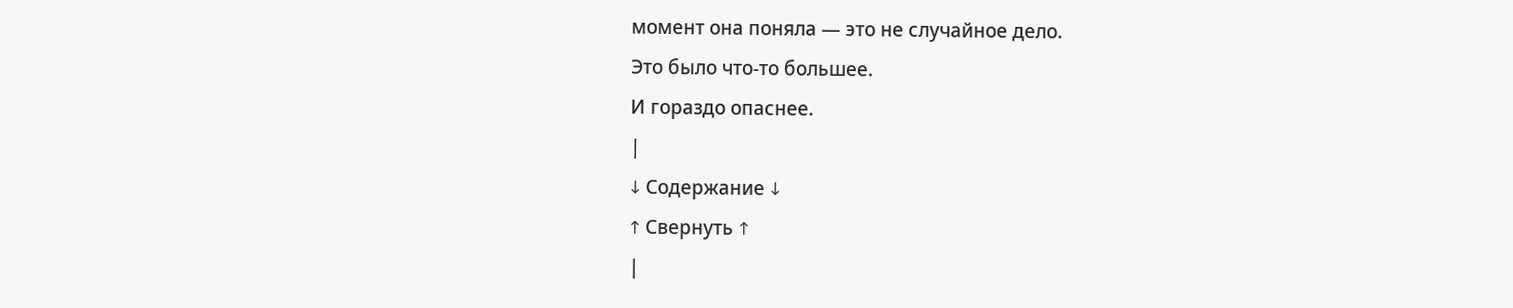момент она поняла — это не случайное дело.
Это было что-то большее.
И гораздо опаснее.
|
↓ Содержание ↓
↑ Свернуть ↑
|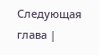Следующая глава |